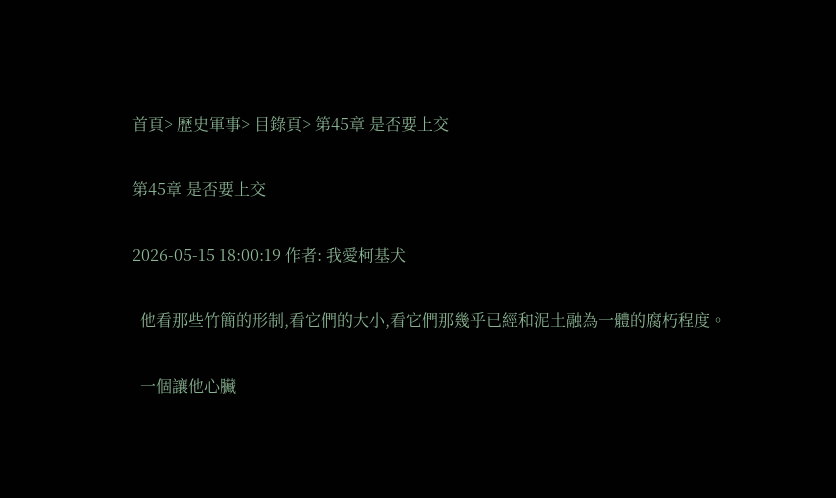首頁> 歷史軍事> 目錄頁> 第45章 是否要上交

第45章 是否要上交

2026-05-15 18:00:19 作者: 我愛柯基犬

  他看那些竹簡的形制,看它們的大小,看它們那幾乎已經和泥土融為一體的腐朽程度。

  一個讓他心臟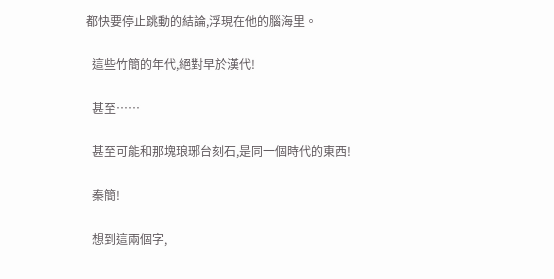都快要停止跳動的結論,浮現在他的腦海里。

  這些竹簡的年代,絕對早於漢代!

  甚至……

  甚至可能和那塊琅琊台刻石,是同一個時代的東西!

  秦簡!

  想到這兩個字,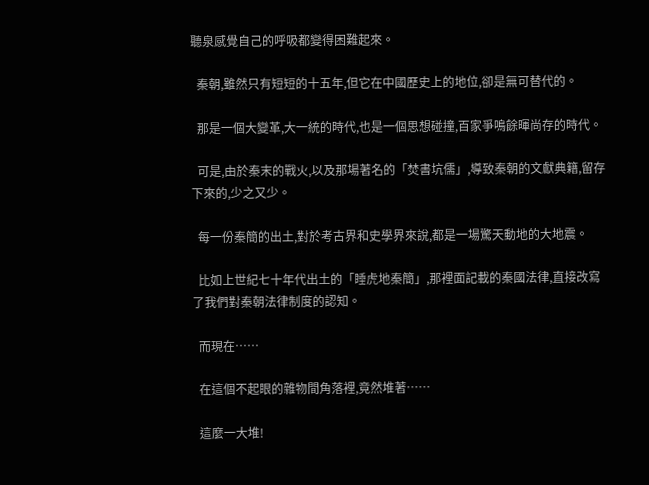聽泉感覺自己的呼吸都變得困難起來。

  秦朝,雖然只有短短的十五年,但它在中國歷史上的地位,卻是無可替代的。

  那是一個大變革,大一統的時代,也是一個思想碰撞,百家爭鳴餘暉尚存的時代。

  可是,由於秦末的戰火,以及那場著名的「焚書坑儒」,導致秦朝的文獻典籍,留存下來的,少之又少。

  每一份秦簡的出土,對於考古界和史學界來說,都是一場驚天動地的大地震。

  比如上世紀七十年代出土的「睡虎地秦簡」,那裡面記載的秦國法律,直接改寫了我們對秦朝法律制度的認知。

  而現在……

  在這個不起眼的雜物間角落裡,竟然堆著……

  這麼一大堆!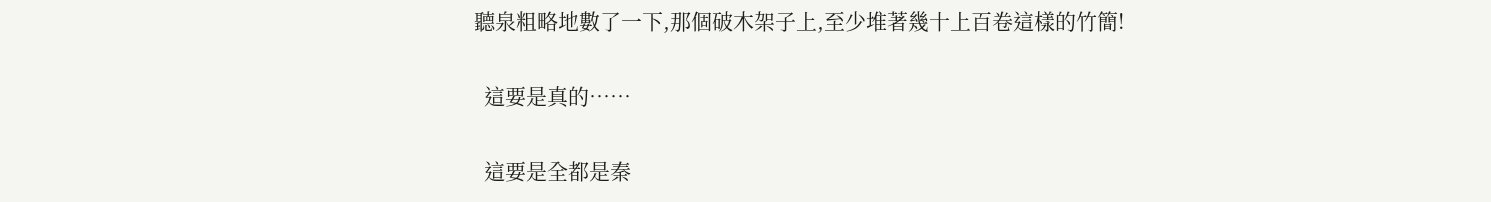聽泉粗略地數了一下,那個破木架子上,至少堆著幾十上百卷這樣的竹簡!

  這要是真的……

  這要是全都是秦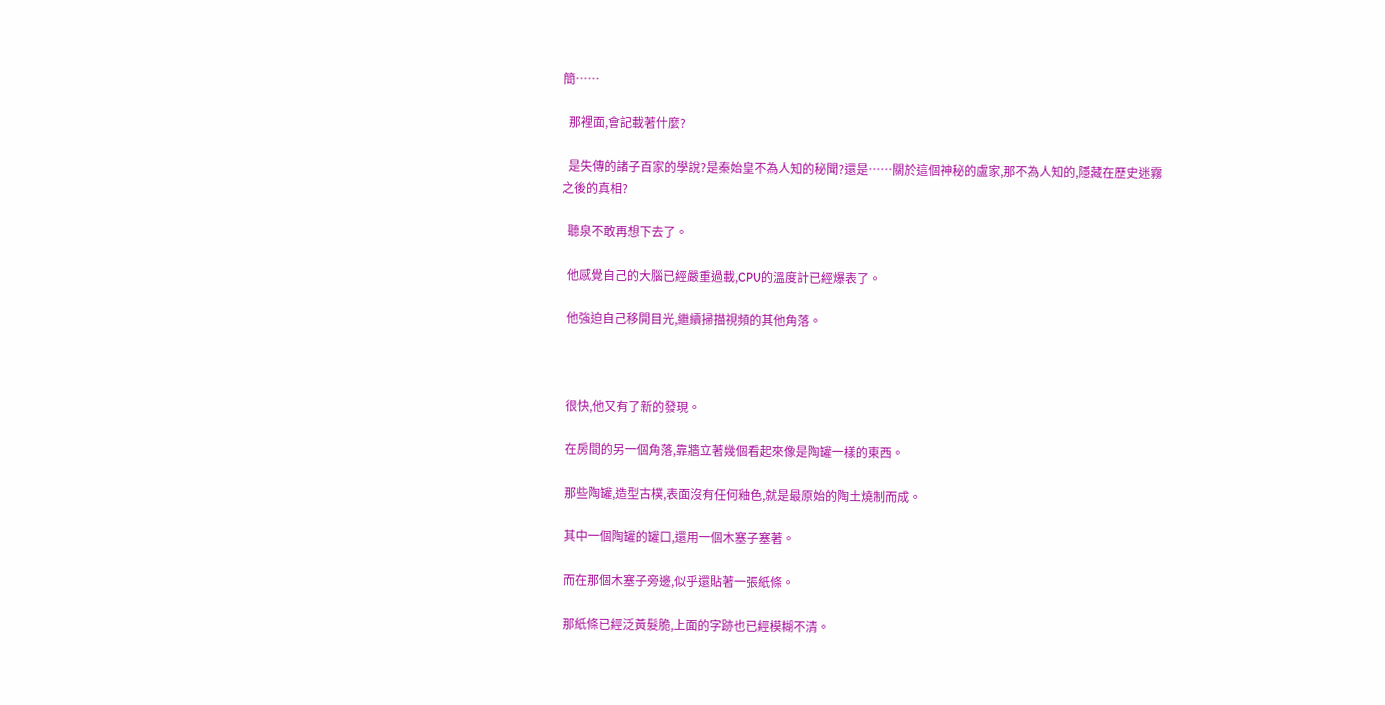簡……

  那裡面,會記載著什麼?

  是失傳的諸子百家的學說?是秦始皇不為人知的秘聞?還是……關於這個神秘的盧家,那不為人知的,隱藏在歷史迷霧之後的真相?

  聽泉不敢再想下去了。

  他感覺自己的大腦已經嚴重過載,CPU的溫度計已經爆表了。

  他強迫自己移開目光,繼續掃描視頻的其他角落。



  很快,他又有了新的發現。

  在房間的另一個角落,靠牆立著幾個看起來像是陶罐一樣的東西。

  那些陶罐,造型古樸,表面沒有任何釉色,就是最原始的陶土燒制而成。

  其中一個陶罐的罐口,還用一個木塞子塞著。

  而在那個木塞子旁邊,似乎還貼著一張紙條。

  那紙條已經泛黃髮脆,上面的字跡也已經模糊不清。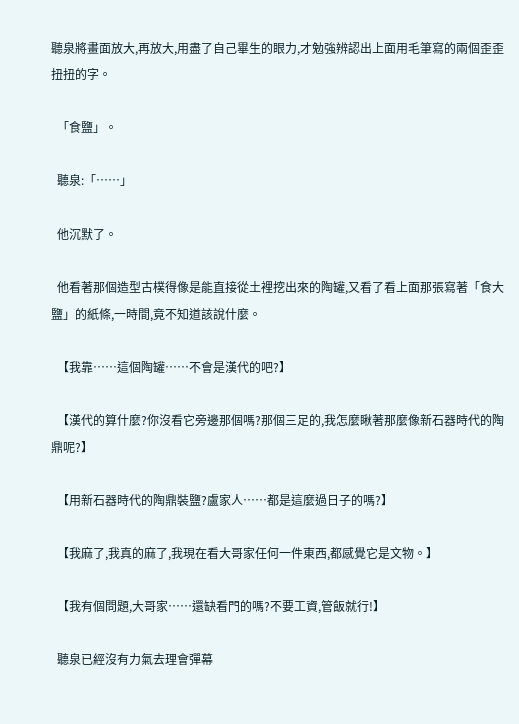聽泉將畫面放大,再放大,用盡了自己畢生的眼力,才勉強辨認出上面用毛筆寫的兩個歪歪扭扭的字。

  「食鹽」。

  聽泉:「……」

  他沉默了。

  他看著那個造型古樸得像是能直接從土裡挖出來的陶罐,又看了看上面那張寫著「食大鹽」的紙條,一時間,竟不知道該說什麼。

  【我靠……這個陶罐……不會是漢代的吧?】

  【漢代的算什麼?你沒看它旁邊那個嗎?那個三足的,我怎麼瞅著那麼像新石器時代的陶鼎呢?】

  【用新石器時代的陶鼎裝鹽?盧家人……都是這麼過日子的嗎?】

  【我麻了,我真的麻了,我現在看大哥家任何一件東西,都感覺它是文物。】

  【我有個問題,大哥家……還缺看門的嗎?不要工資,管飯就行!】

  聽泉已經沒有力氣去理會彈幕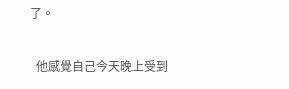了。

  他感覺自己今天晚上受到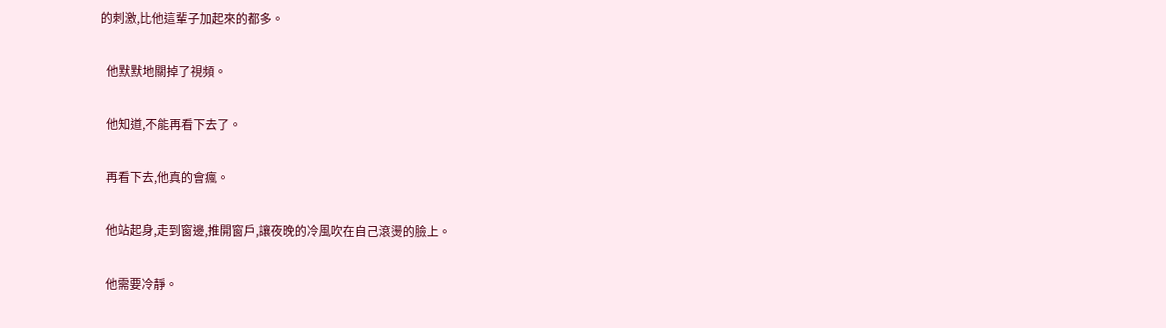的刺激,比他這輩子加起來的都多。

  他默默地關掉了視頻。

  他知道,不能再看下去了。

  再看下去,他真的會瘋。

  他站起身,走到窗邊,推開窗戶,讓夜晚的冷風吹在自己滾燙的臉上。

  他需要冷靜。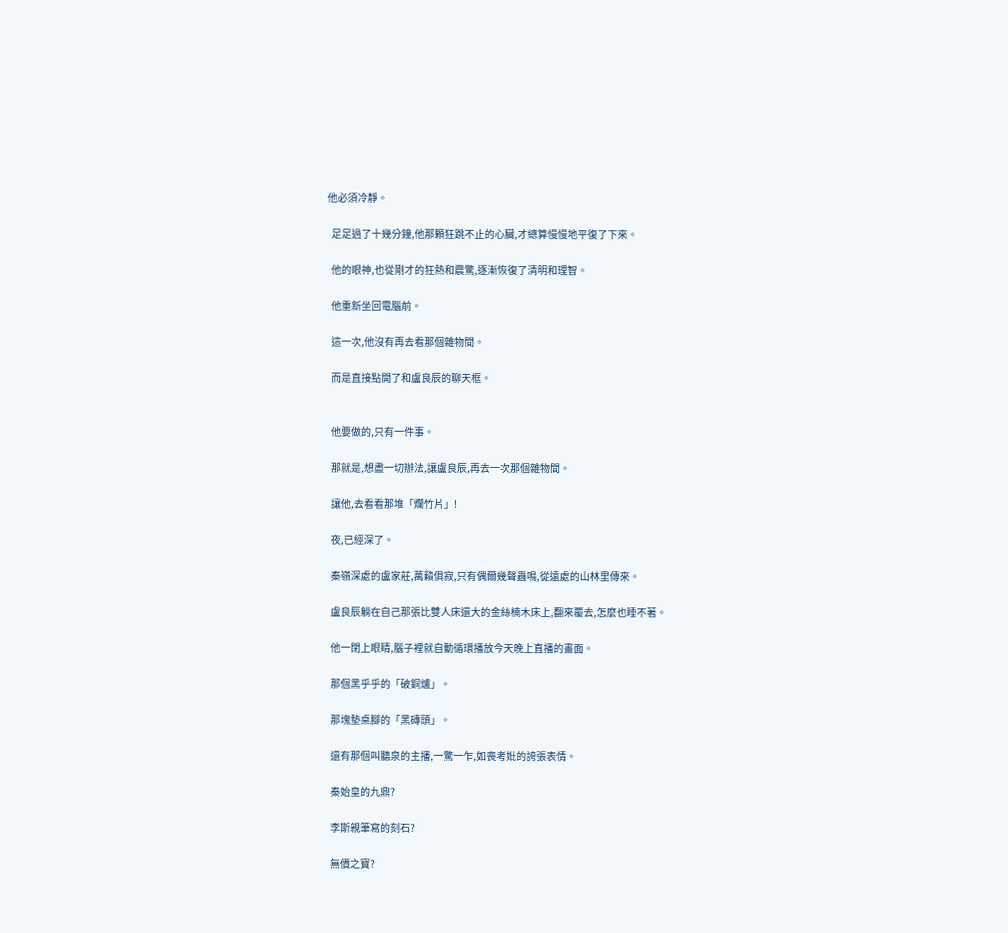他必須冷靜。

  足足過了十幾分鐘,他那顆狂跳不止的心臟,才總算慢慢地平復了下來。

  他的眼神,也從剛才的狂熱和震驚,逐漸恢復了清明和理智。

  他重新坐回電腦前。

  這一次,他沒有再去看那個雜物間。

  而是直接點開了和盧良辰的聊天框。


  他要做的,只有一件事。

  那就是,想盡一切辦法,讓盧良辰,再去一次那個雜物間。

  讓他,去看看那堆「爛竹片」!

  夜,已經深了。

  秦嶺深處的盧家莊,萬籟俱寂,只有偶爾幾聲蟲鳴,從遠處的山林里傳來。

  盧良辰躺在自己那張比雙人床還大的金絲楠木床上,翻來覆去,怎麼也睡不著。

  他一閉上眼睛,腦子裡就自動循環播放今天晚上直播的畫面。

  那個黑乎乎的「破銅爐」。

  那塊墊桌腳的「黑磚頭」。

  還有那個叫聽泉的主播,一驚一乍,如喪考妣的誇張表情。

  秦始皇的九鼎?

  李斯親筆寫的刻石?

  無價之寶?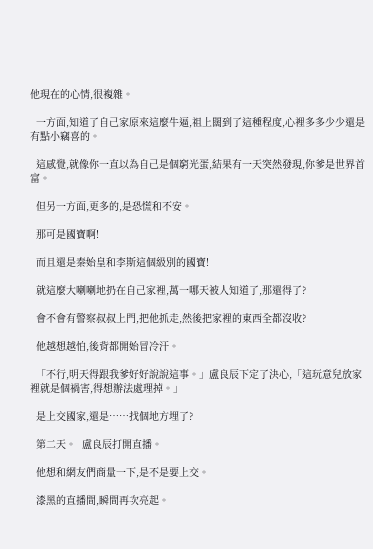他現在的心情,很複雜。

  一方面,知道了自己家原來這麼牛逼,祖上闊到了這種程度,心裡多多少少還是有點小竊喜的。

  這感覺,就像你一直以為自己是個窮光蛋,結果有一天突然發現,你爹是世界首富。

  但另一方面,更多的,是恐慌和不安。

  那可是國寶啊!

  而且還是秦始皇和李斯這個級別的國寶!

  就這麼大喇喇地扔在自己家裡,萬一哪天被人知道了,那還得了?

  會不會有警察叔叔上門,把他抓走,然後把家裡的東西全都沒收?

  他越想越怕,後背都開始冒冷汗。

  「不行,明天得跟我爹好好說說這事。」盧良辰下定了決心,「這玩意兒放家裡就是個禍害,得想辦法處理掉。」

  是上交國家,還是……找個地方埋了?

  第二天。  盧良辰打開直播。

  他想和網友們商量一下,是不是要上交。

  漆黑的直播間,瞬間再次亮起。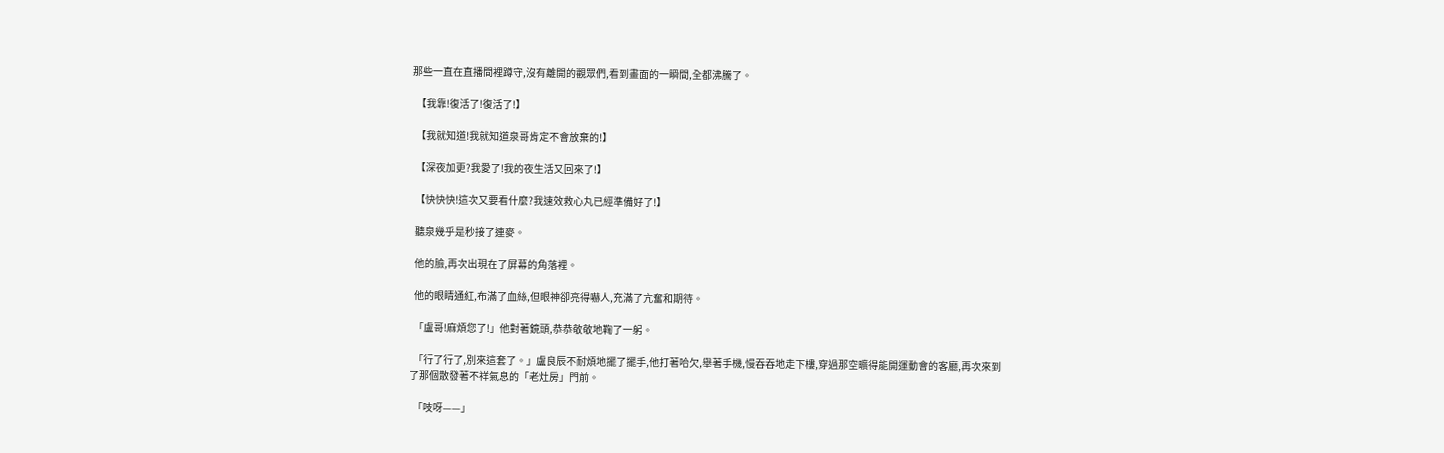那些一直在直播間裡蹲守,沒有離開的觀眾們,看到畫面的一瞬間,全都沸騰了。

  【我靠!復活了!復活了!】

  【我就知道!我就知道泉哥肯定不會放棄的!】

  【深夜加更?我愛了!我的夜生活又回來了!】

  【快快快!這次又要看什麼?我速效救心丸已經準備好了!】

  聽泉幾乎是秒接了連麥。

  他的臉,再次出現在了屏幕的角落裡。

  他的眼睛通紅,布滿了血絲,但眼神卻亮得嚇人,充滿了亢奮和期待。

  「盧哥!麻煩您了!」他對著鏡頭,恭恭敬敬地鞠了一躬。

  「行了行了,別來這套了。」盧良辰不耐煩地擺了擺手,他打著哈欠,舉著手機,慢吞吞地走下樓,穿過那空曠得能開運動會的客廳,再次來到了那個散發著不祥氣息的「老灶房」門前。

  「吱呀——」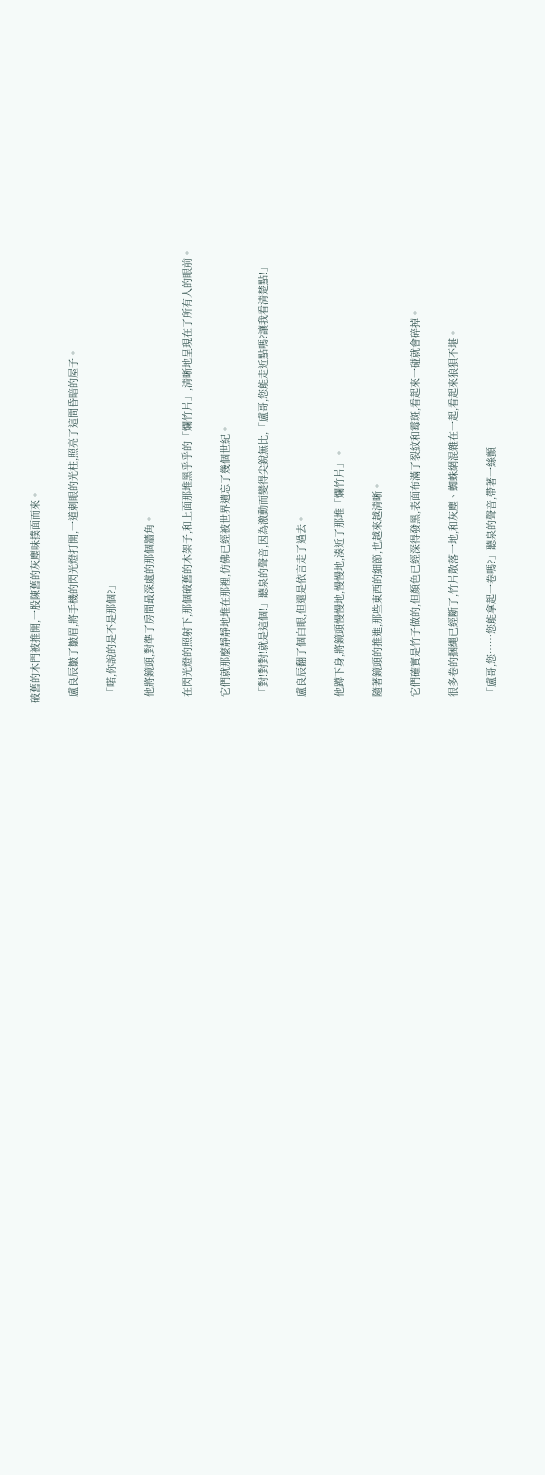破舊的木門被推開,一股陳舊的灰塵味撲面而來。

  盧良辰皺了皺眉,將手機的閃光燈打開,一道刺眼的光柱,照亮了這間昏暗的屋子。

  「喏,你說的是不是那個?」

  他將鏡頭,對準了房間最深處的那個牆角。

  在閃光燈的照射下,那個破舊的木架子,和上面那堆黑乎乎的「爛竹片」,清晰地呈現在了所有人的眼前。

  它們就那麼靜靜地堆在那裡,仿佛已經被世界遺忘了幾個世紀。

  「對!對對!就是這個!」聽泉的聲音,因為激動而變得尖銳無比,「盧哥,您能走近點嗎?讓我看清楚點!」

  盧良辰翻了個白眼,但還是依言走了過去。

  他蹲下身,將鏡頭慢慢地,慢慢地,湊近了那堆「爛竹片」。

  隨著鏡頭的推進,那些東西的細節,也越來越清晰。

  它們確實是竹子做的,但顏色已經深得發黑,表面布滿了裂紋和霉斑,看起來一碰就會碎掉。

  很多卷的捆繩已經斷了,竹片散落一地,和灰塵、蜘蛛網混雜在一起,看起來狼狽不堪。

  「盧哥,您……您能拿起一卷嗎?」聽泉的聲音,帶著一絲顫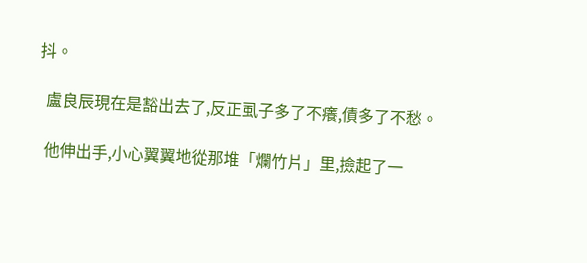抖。

  盧良辰現在是豁出去了,反正虱子多了不癢,債多了不愁。

  他伸出手,小心翼翼地從那堆「爛竹片」里,撿起了一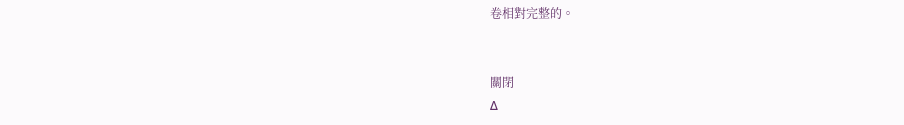卷相對完整的。


關閉
Δ